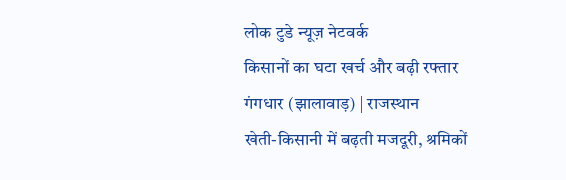लोक टुडे न्यूज़ नेटवर्क
किसानों का घटा खर्च और बढ़ी रफ्तार
गंगधार (झालावाड़) | राजस्थान
खेती-किसानी में बढ़ती मजदूरी, श्रमिकों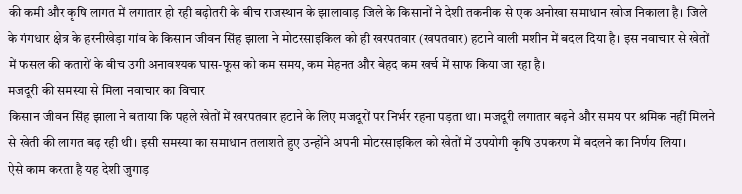की कमी और कृषि लागत में लगातार हो रही बढ़ोतरी के बीच राजस्थान के झालावाड़ जिले के किसानों ने देशी तकनीक से एक अनोखा समाधान खोज निकाला है। जिले के गंगधार क्षेत्र के हरनीखेड़ा गांव के किसान जीवन सिंह झाला ने मोटरसाइकिल को ही खरपतवार (खपतवार) हटाने वाली मशीन में बदल दिया है। इस नवाचार से खेतों में फसल की कतारों के बीच उगी अनावश्यक घास-फूस को कम समय, कम मेहनत और बेहद कम खर्च में साफ किया जा रहा है।
मजदूरी की समस्या से मिला नवाचार का विचार
किसान जीवन सिंह झाला ने बताया कि पहले खेतों में खरपतवार हटाने के लिए मजदूरों पर निर्भर रहना पड़ता था। मजदूरी लगातार बढ़ने और समय पर श्रमिक नहीं मिलने से खेती की लागत बढ़ रही थी। इसी समस्या का समाधान तलाशते हुए उन्होंने अपनी मोटरसाइकिल को खेतों में उपयोगी कृषि उपकरण में बदलने का निर्णय लिया।
ऐसे काम करता है यह देशी जुगाड़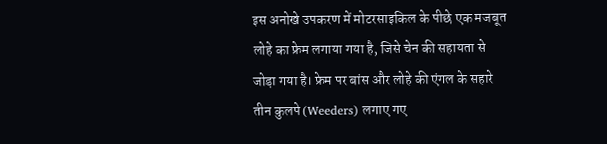इस अनोखे उपकरण में मोटरसाइकिल के पीछे एक मजबूत लोहे का फ्रेम लगाया गया है, जिसे चेन की सहायता से जोड़ा गया है। फ्रेम पर बांस और लोहे की एंगल के सहारे तीन कुलपे (Weeders) लगाए गए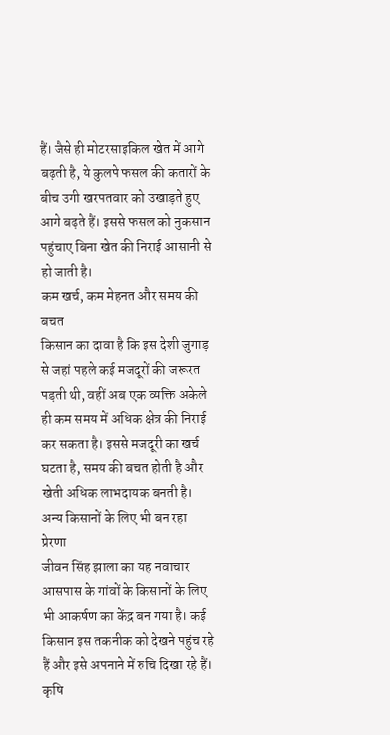हैं। जैसे ही मोटरसाइकिल खेत में आगे बढ़ती है, ये कुलपे फसल की कतारों के बीच उगी खरपतवार को उखाड़ते हुए आगे बढ़ते हैं। इससे फसल को नुकसान पहुंचाए बिना खेत की निराई आसानी से हो जाती है।
कम खर्च, कम मेहनत और समय की बचत
किसान का दावा है कि इस देशी जुगाड़ से जहां पहले कई मजदूरों की जरूरत पड़ती थी, वहीं अब एक व्यक्ति अकेले ही कम समय में अधिक क्षेत्र की निराई कर सकता है। इससे मजदूरी का खर्च घटता है, समय की बचत होती है और खेती अधिक लाभदायक बनती है।
अन्य किसानों के लिए भी बन रहा प्रेरणा
जीवन सिंह झाला का यह नवाचार आसपास के गांवों के किसानों के लिए भी आकर्षण का केंद्र बन गया है। कई किसान इस तकनीक को देखने पहुंच रहे हैं और इसे अपनाने में रुचि दिखा रहे हैं। कृषि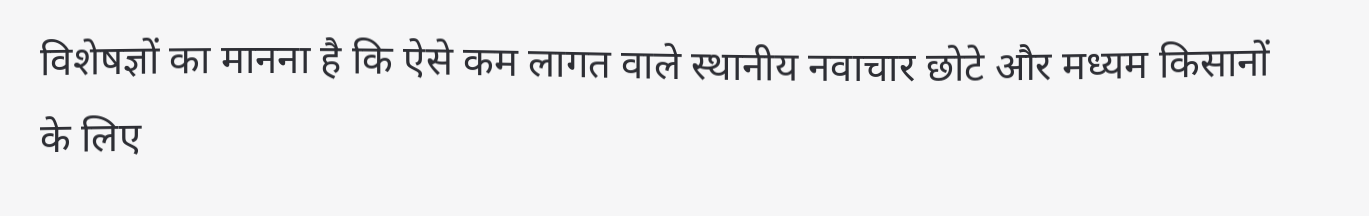विशेषज्ञों का मानना है कि ऐसे कम लागत वाले स्थानीय नवाचार छोटे और मध्यम किसानों के लिए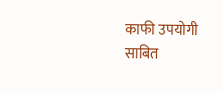काफी उपयोगी साबित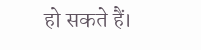हो सकते हैं।